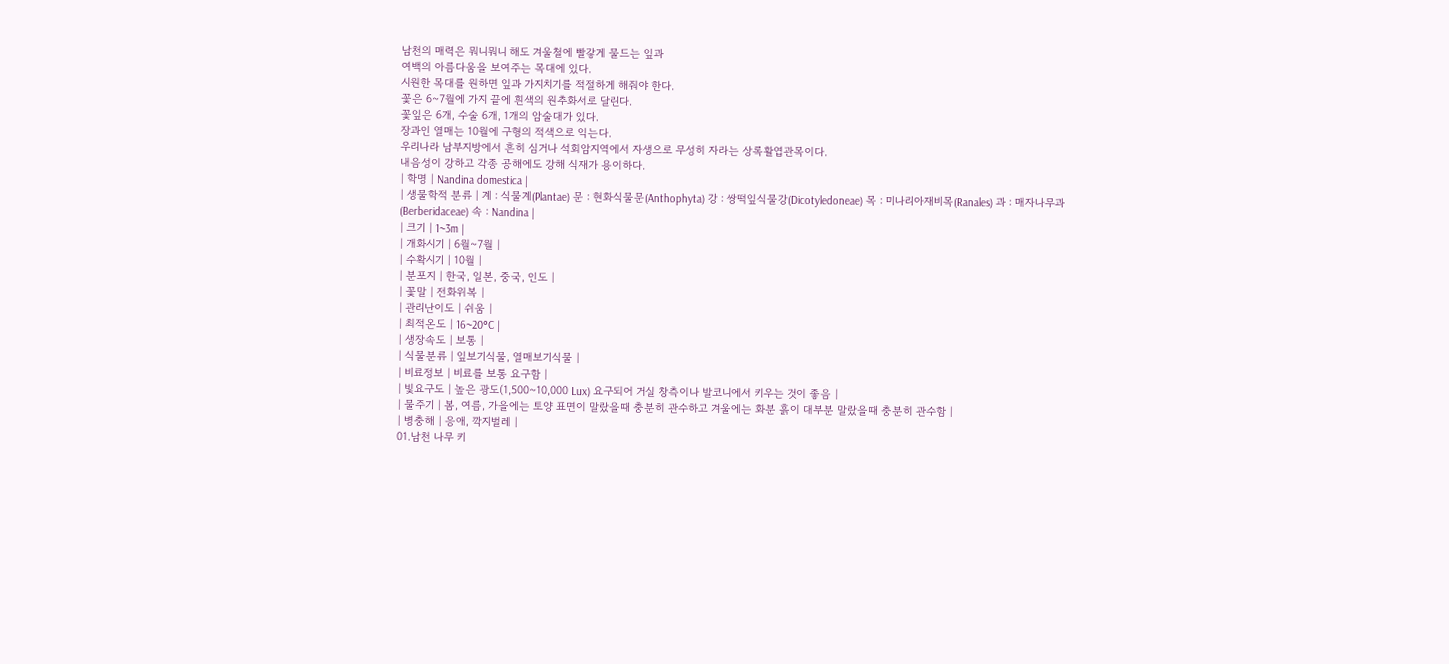남천의 매력은 뭐니뭐니 해도 겨울철에 빨갛게 물드는 잎과
여백의 아름다움을 보여주는 목대에 있다.
시원한 목대를 원하면 잎과 가지치기를 적절하게 해줘야 한다.
꽃은 6~7월에 가지 끝에 흰색의 원추화서로 달린다.
꽃잎은 6개, 수술 6개, 1개의 암술대가 있다.
장과인 열매는 10월에 구형의 적색으로 익는다.
우리나라 남부지방에서 흔히 심거나 석회암지역에서 자생으로 무성히 자라는 상록활엽관목이다.
내음성이 강하고 각종 공해에도 강해 식재가 용이하다.
| 학명 | Nandina domestica |
| 생물학적 분류 | 계 : 식물계(Plantae) 문 : 현화식물문(Anthophyta) 강 : 쌍떡잎식물강(Dicotyledoneae) 목 : 미나리아재비목(Ranales) 과 : 매자나무과(Berberidaceae) 속 : Nandina |
| 크기 | 1~3m |
| 개화시기 | 6월~7월 |
| 수확시기 | 10월 |
| 분포지 | 한국, 일본, 중국, 인도 |
| 꽃말 | 전화위복 |
| 관리난이도 | 쉬움 |
| 최적온도 | 16~20°C |
| 생장속도 | 보통 |
| 식물분류 | 잎보기식물, 열매보기식물 |
| 비료정보 | 비료를 보통 요구함 |
| 빛요구도 | 높은 광도(1,500~10,000 Lux) 요구되어 거실 창측이나 발코니에서 키우는 것이 좋음 |
| 물주기 | 봄, 여름, 가을에는 토양 표면이 말랐을때 충분히 관수하고 겨울에는 화분 흙이 대부분 말랐을때 충분히 관수함 |
| 병충해 | 응애, 깍지벌레 |
01.남천 나무 키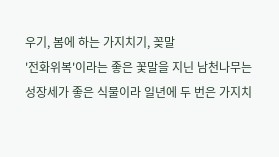우기, 봄에 하는 가지치기, 꽂말
'전화위복'이라는 좋은 꽃말을 지닌 남천나무는 성장세가 좋은 식물이라 일년에 두 번은 가지치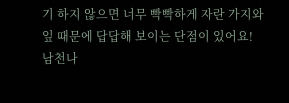기 하지 않으면 너무 빡빡하게 자란 가지와 잎 때문에 답답해 보이는 단점이 있어요!
남천나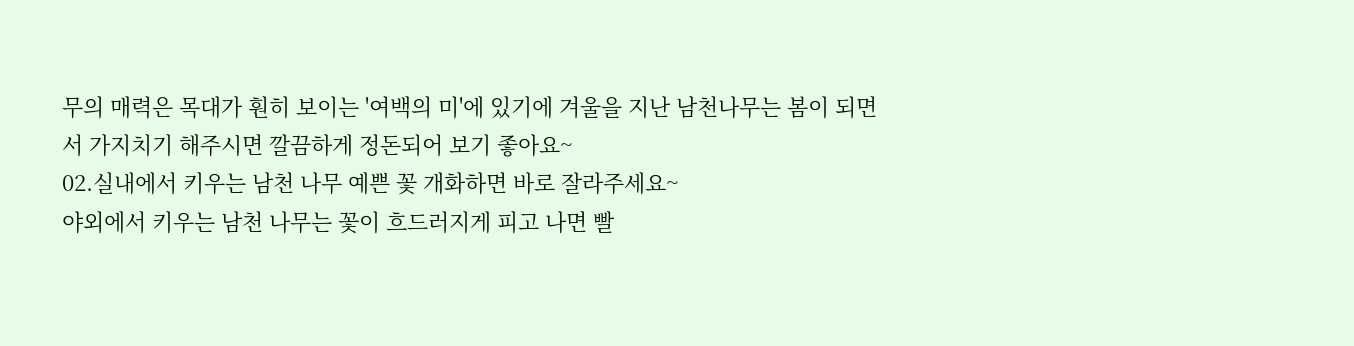무의 매력은 목대가 훤히 보이는 '여백의 미'에 있기에 겨울을 지난 남천나무는 봄이 되면서 가지치기 해주시면 깔끔하게 정돈되어 보기 좋아요~
02.실내에서 키우는 남천 나무 예쁜 꽃 개화하면 바로 잘라주세요~
야외에서 키우는 남천 나무는 꽃이 흐드러지게 피고 나면 빨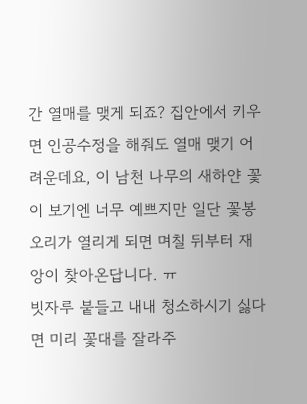간 열매를 맺게 되죠? 집안에서 키우면 인공수정을 해줘도 열매 맺기 어려운데요, 이 남천 나무의 새하얀 꽃이 보기엔 너무 예쁘지만 일단 꽃봉오리가 열리게 되면 며칠 뒤부터 재앙이 찾아온답니다. ㅠ
빗자루 붙들고 내내 청소하시기 싫다면 미리 꽃대를 잘라주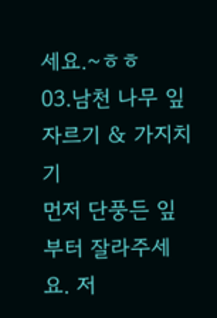세요.~ㅎㅎ
03.남천 나무 잎 자르기 & 가지치기
먼저 단풍든 잎부터 잘라주세요. 저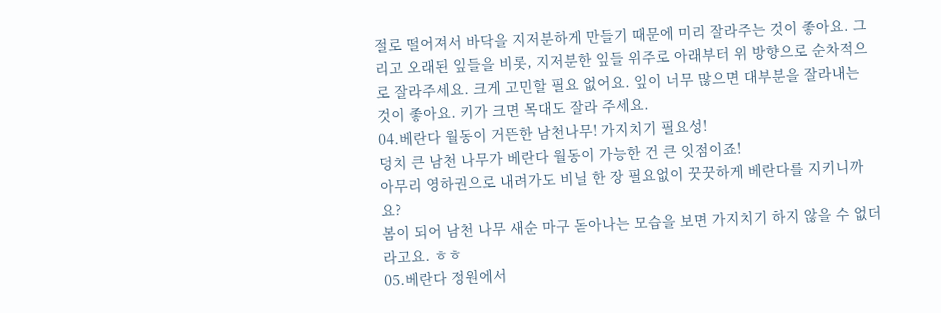절로 떨어져서 바닥을 지저분하게 만들기 때문에 미리 잘라주는 것이 좋아요. 그리고 오래된 잎들을 비롯, 지저분한 잎들 위주로 아래부터 위 방향으로 순차적으로 잘라주세요. 크게 고민할 필요 없어요. 잎이 너무 많으면 대부분을 잘라내는 것이 좋아요. 키가 크면 목대도 잘라 주세요.
04.베란다 월동이 거뜬한 남천나무! 가지치기 필요성!
덩치 큰 남천 나무가 베란다 월동이 가능한 건 큰 잇점이죠!
아무리 영하권으로 내려가도 비닐 한 장 필요없이 꿋꿋하게 베란다를 지키니까요?
봄이 되어 남천 나무 새순 마구 돋아나는 모습을 보면 가지치기 하지 않을 수 없더라고요. ㅎㅎ
05.베란다 정원에서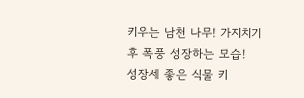키우는 남천 나무! 가지치기 후 폭풍 성장하는 모습!
성장세 좋은 식물 키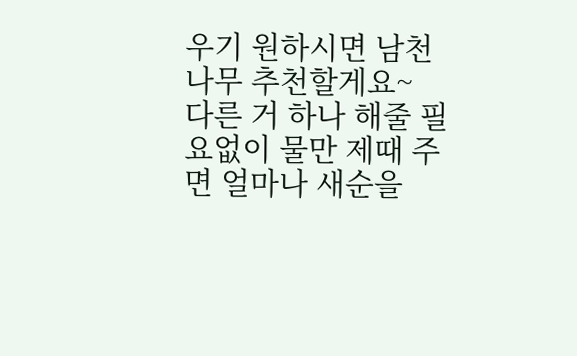우기 원하시면 남천 나무 추천할게요~
다른 거 하나 해줄 필요없이 물만 제때 주면 얼마나 새순을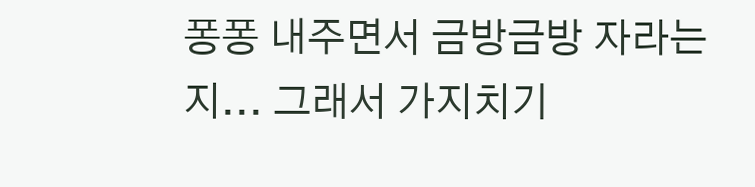퐁퐁 내주면서 금방금방 자라는지... 그래서 가지치기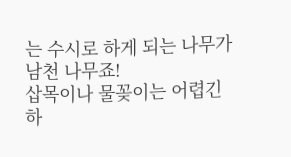는 수시로 하게 되는 나무가 남천 나무죠!
삽목이나 물꽂이는 어렵긴 하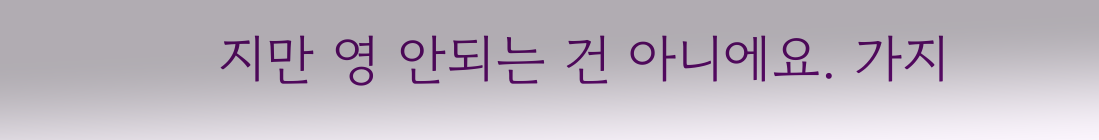지만 영 안되는 건 아니에요. 가지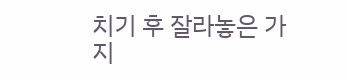치기 후 잘라놓은 가지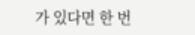가 있다면 한 번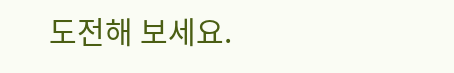도전해 보세요.